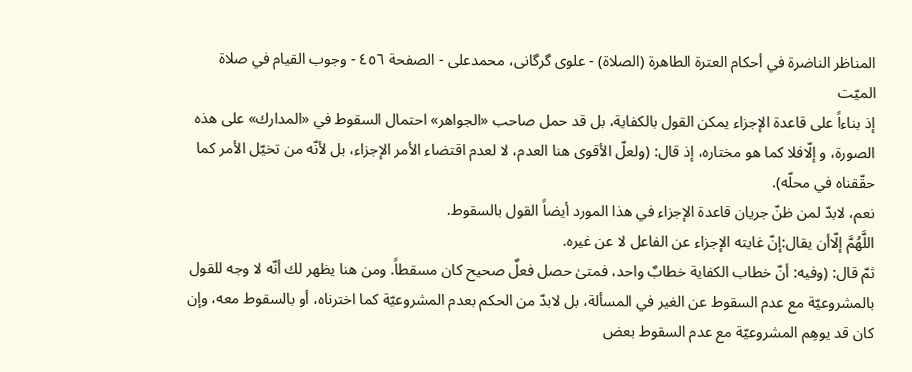المناظر الناضرة في أحکام العترة الطاهرة (الصلاة) - علوی گرگانی، محمدعلی - الصفحة ٤٥٦ - وجوب القيام في صلاة الميّت
إذ بناءاً على قاعدة الإجزاء يمكن القول بالكفاية، بل قد حمل صاحب «الجواهر» احتمال السقوط في «المدارك» على هذه الصورة، و إلّافلا كما هو مختاره، إذ قال: (ولعلّ الأقوى هنا العدم، لا لعدم اقتضاء الأمر الإجزاء، بل لأنّه من تخيّل الأمر كما حقّقناه في محلّه).
نعم، لابدّ لمن ظنّ جريان قاعدة الإجزاء في هذا المورد أيضاً القول بالسقوط.
اللَّهُمَّ إلّاأن يقال:إنّ غايته الإجزاء عن الفاعل لا عن غيره.
ثمّ قال: (وفيه: أنّ خطاب الكفاية خطابٌ واحد، فمتىٰ حصل فعلٌ صحيح كان مسقطاً. ومن هنا يظهر لك أنّه لا وجه للقول بالمشروعيّة مع عدم السقوط عن الغير في المسألة، بل لابدّ من الحكم بعدم المشروعيّة كما اخترناه، أو بالسقوط معه، وإن كان قد يوهِم المشروعيّة مع عدم السقوط بعض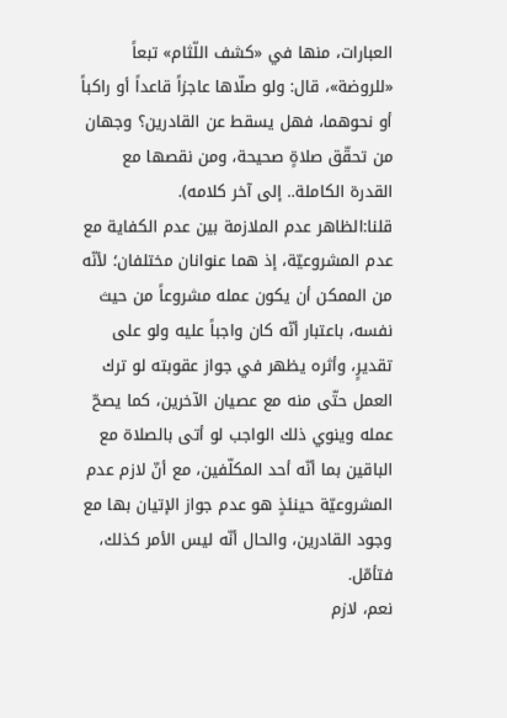العبارات، منها في «كشف اللّثام» تبعاً «للروضة»، قال: ولو صلّاها عاجزاً قاعداً أو راكباً أو نحوهما، فهل يسقط عن القادرين؟ وجهان من تحقّق صلاةٍ صحيحة، ومن نقصها مع القدرة الكاملة.. إلى آخر كلامه).
قلنا:الظاهر عدم الملازمة بين عدم الكفاية مع عدم المشروعيّة، إذ هما عنوانان مختلفان؛ لأنّه من الممكن أن يكون عمله مشروعاً من حيث نفسه، باعتبار أنّه كان واجباً عليه ولو على تقديرٍ، وأثره يظهر في جواز عقوبته لو ترك العمل حتّى منه مع عصيان الآخرين، كما يصحّ عمله وينوي ذلك الواجب لو أتى بالصلاة مع الباقين بما أنّه أحد المكلّفين، مع أنّ لازم عدم المشروعيّة حينئذٍ هو عدم جواز الإتيان بها مع وجود القادرين، والحال أنّه ليس الأمر كذلك، فتأمّل.
نعم، لازم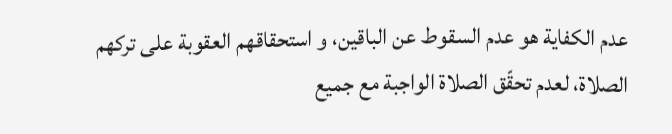عدم الكفاية هو عدم السقوط عن الباقين، و استحقاقهم العقوبة على تركهم الصلاة، لعدم تحقّق الصلاة الواجبة مع جميع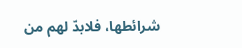شرائطها، فلابدّ لهم من